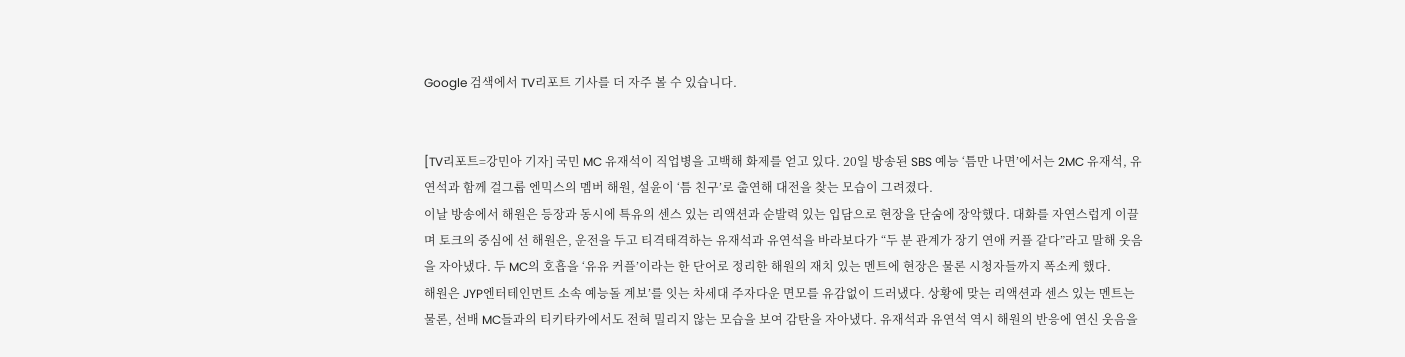Google 검색에서 TV리포트 기사를 더 자주 볼 수 있습니다.


[TV리포트=강민아 기자] 국민 MC 유재석이 직업병을 고백해 화제를 얻고 있다. 20일 방송된 SBS 예능 ‘틈만 나면’에서는 2MC 유재석, 유연석과 함께 걸그룹 엔믹스의 멤버 해원, 설윤이 ‘틈 친구’로 출연해 대전을 찾는 모습이 그려졌다.
이날 방송에서 해원은 등장과 동시에 특유의 센스 있는 리액션과 순발력 있는 입담으로 현장을 단숨에 장악했다. 대화를 자연스럽게 이끌며 토크의 중심에 선 해원은, 운전을 두고 티격태격하는 유재석과 유연석을 바라보다가 “두 분 관계가 장기 연애 커플 같다”라고 말해 웃음을 자아냈다. 두 MC의 호흡을 ‘유유 커플’이라는 한 단어로 정리한 해원의 재치 있는 멘트에 현장은 물론 시청자들까지 폭소케 했다.
해원은 JYP엔터테인먼트 소속 예능돌 계보’를 잇는 차세대 주자다운 면모를 유감없이 드러냈다. 상황에 맞는 리액션과 센스 있는 멘트는 물론, 선배 MC들과의 티키타카에서도 전혀 밀리지 않는 모습을 보여 감탄을 자아냈다. 유재석과 유연석 역시 해원의 반응에 연신 웃음을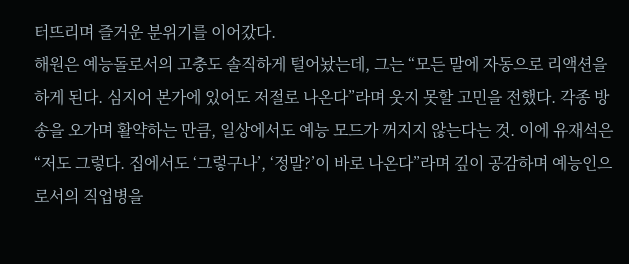터뜨리며 즐거운 분위기를 이어갔다.
해원은 예능돌로서의 고충도 솔직하게 털어놨는데, 그는 “모든 말에 자동으로 리액션을 하게 된다. 심지어 본가에 있어도 저절로 나온다”라며 웃지 못할 고민을 전했다. 각종 방송을 오가며 활약하는 만큼, 일상에서도 예능 모드가 꺼지지 않는다는 것. 이에 유재석은 “저도 그렇다. 집에서도 ‘그렇구나’, ‘정말?’이 바로 나온다”라며 깊이 공감하며 예능인으로서의 직업병을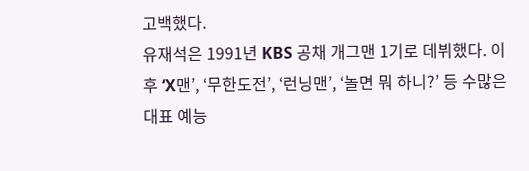고백했다.
유재석은 1991년 KBS 공채 개그맨 1기로 데뷔했다. 이후 ‘X맨’, ‘무한도전’, ‘런닝맨’, ‘놀면 뭐 하니?’ 등 수많은 대표 예능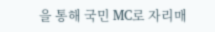을 통해 국민 MC로 자리매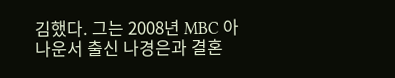김했다. 그는 2008년 MBC 아나운서 출신 나경은과 결혼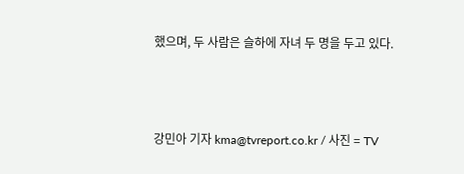했으며, 두 사람은 슬하에 자녀 두 명을 두고 있다.



강민아 기자 kma@tvreport.co.kr / 사진 = TV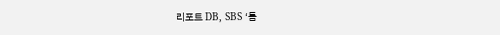리포트 DB, SBS ‘틈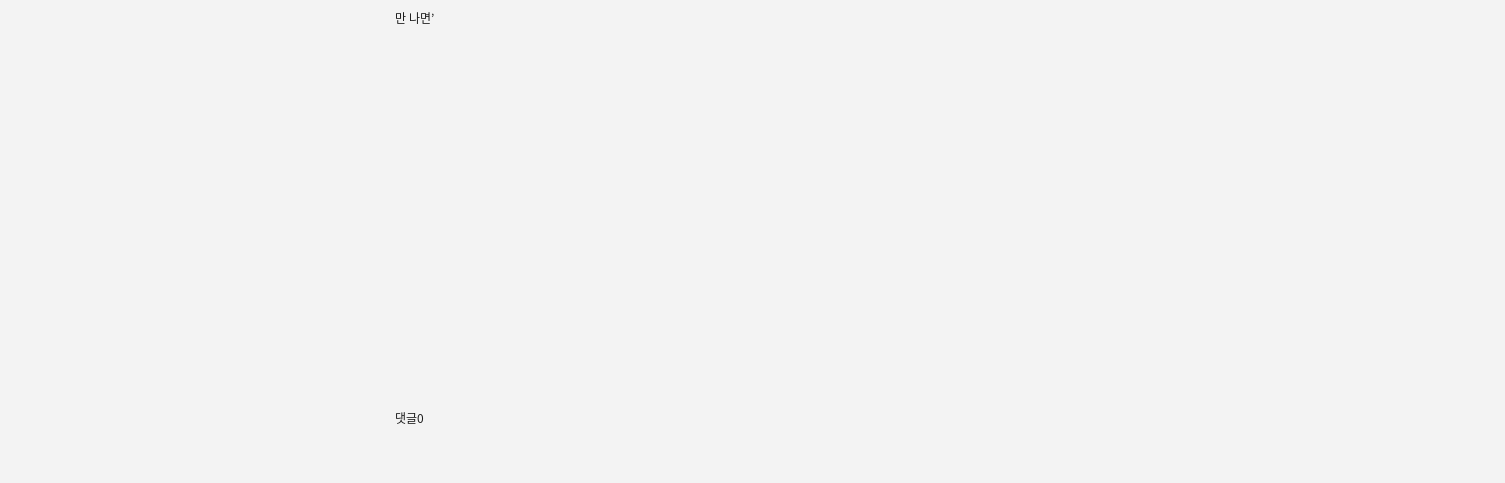만 나면’



















댓글0